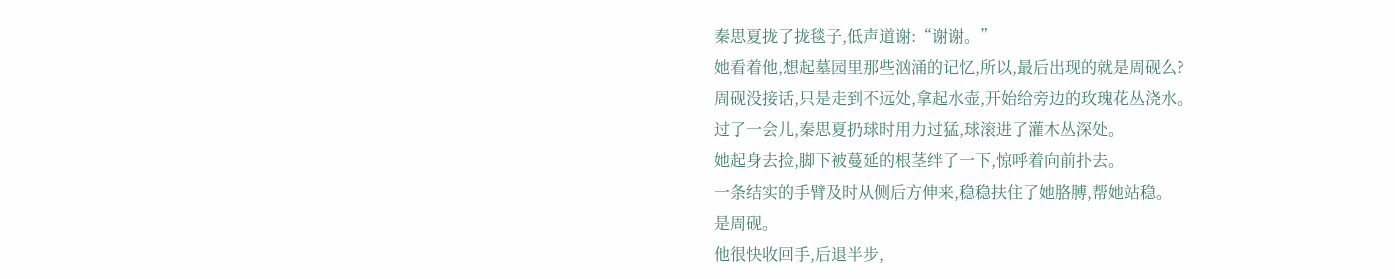秦思夏拢了拢毯子,低声道谢:“谢谢。”
她看着他,想起墓园里那些汹涌的记忆,所以,最后出现的就是周砚么?
周砚没接话,只是走到不远处,拿起水壶,开始给旁边的玫瑰花丛浇水。
过了一会儿,秦思夏扔球时用力过猛,球滚进了灌木丛深处。
她起身去捡,脚下被蔓延的根茎绊了一下,惊呼着向前扑去。
一条结实的手臂及时从侧后方伸来,稳稳扶住了她胳膊,帮她站稳。
是周砚。
他很快收回手,后退半步,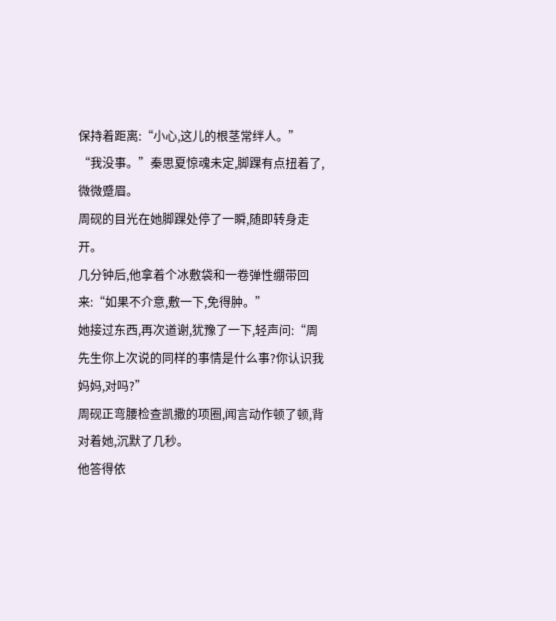保持着距离:“小心,这儿的根茎常绊人。”
“我没事。”秦思夏惊魂未定,脚踝有点扭着了,微微蹙眉。
周砚的目光在她脚踝处停了一瞬,随即转身走开。
几分钟后,他拿着个冰敷袋和一卷弹性绷带回来:“如果不介意,敷一下,免得肿。”
她接过东西,再次道谢,犹豫了一下,轻声问:“周先生你上次说的同样的事情是什么事?你认识我妈妈,对吗?”
周砚正弯腰检查凯撒的项圈,闻言动作顿了顿,背对着她,沉默了几秒。
他答得依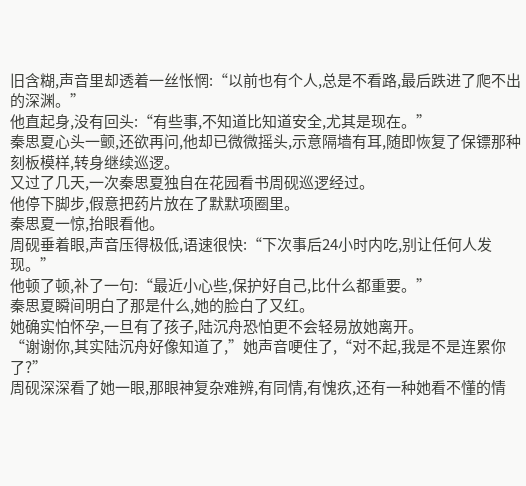旧含糊,声音里却透着一丝怅惘:“以前也有个人,总是不看路,最后跌进了爬不出的深渊。”
他直起身,没有回头:“有些事,不知道比知道安全,尤其是现在。”
秦思夏心头一颤,还欲再问,他却已微微摇头,示意隔墙有耳,随即恢复了保镖那种刻板模样,转身继续巡逻。
又过了几天,一次秦思夏独自在花园看书周砚巡逻经过。
他停下脚步,假意把药片放在了默默项圈里。
秦思夏一惊,抬眼看他。
周砚垂着眼,声音压得极低,语速很快:“下次事后24小时内吃,别让任何人发现。”
他顿了顿,补了一句:“最近小心些,保护好自己,比什么都重要。”
秦思夏瞬间明白了那是什么,她的脸白了又红。
她确实怕怀孕,一旦有了孩子,陆沉舟恐怕更不会轻易放她离开。
“谢谢你,其实陆沉舟好像知道了,”她声音哽住了,“对不起,我是不是连累你了?”
周砚深深看了她一眼,那眼神复杂难辨,有同情,有愧疚,还有一种她看不懂的情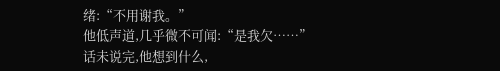绪:“不用谢我。”
他低声道,几乎微不可闻:“是我欠……”
话未说完,他想到什么,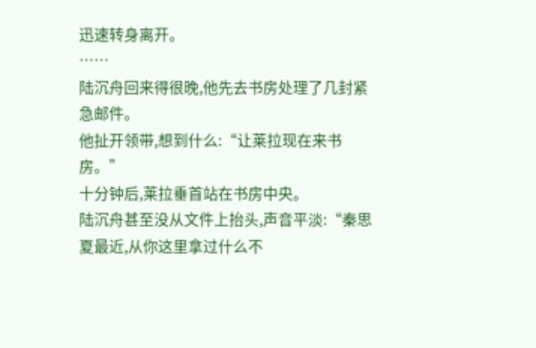迅速转身离开。
……
陆沉舟回来得很晚,他先去书房处理了几封紧急邮件。
他扯开领带,想到什么:“让莱拉现在来书房。”
十分钟后,莱拉垂首站在书房中央。
陆沉舟甚至没从文件上抬头,声音平淡:“秦思夏最近,从你这里拿过什么不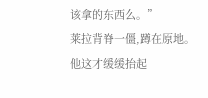该拿的东西么。”
莱拉背脊一僵,蹲在原地。
他这才缓缓抬起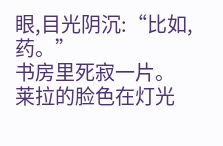眼,目光阴沉:“比如,药。”
书房里死寂一片。
莱拉的脸色在灯光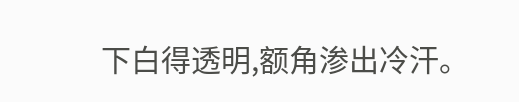下白得透明,额角渗出冷汗。